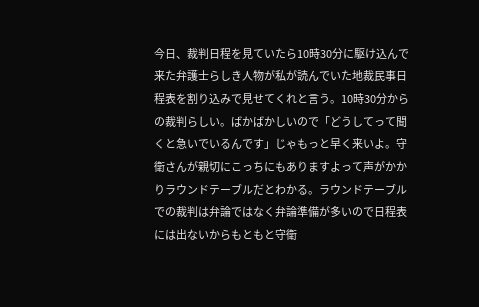今日、裁判日程を見ていたら10時30分に駆け込んで来た弁護士らしき人物が私が読んでいた地裁民事日程表を割り込みで見せてくれと言う。10時30分からの裁判らしい。ばかばかしいので「どうしてって聞くと急いでいるんです」じゃもっと早く来いよ。守衛さんが親切にこっちにもありますよって声がかかりラウンドテーブルだとわかる。ラウンドテーブルでの裁判は弁論ではなく弁論準備が多いので日程表には出ないからもともと守衛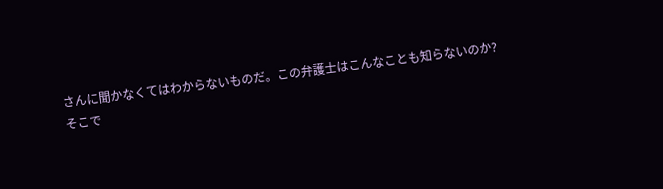さんに聞かなくてはわからないものだ。この弁護士はこんなことも知らないのか?
そこで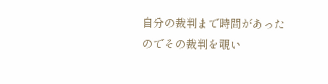自分の裁判まで時間があったのでその裁判を覗い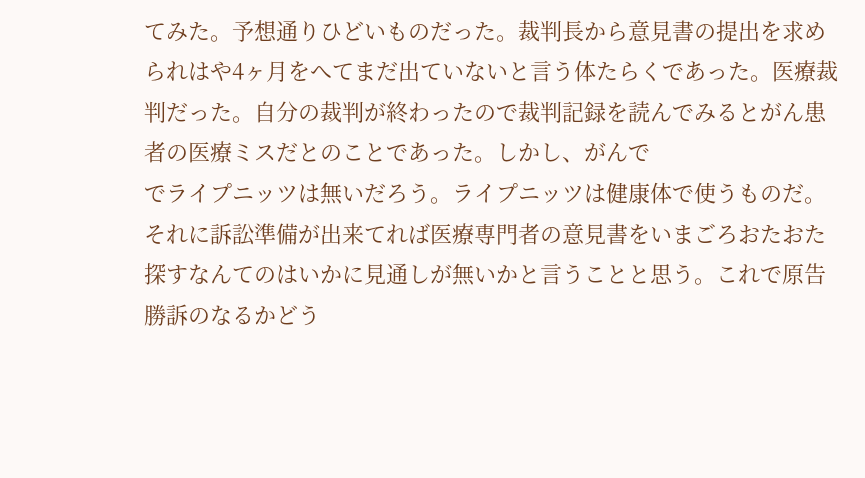てみた。予想通りひどいものだった。裁判長から意見書の提出を求められはや4ヶ月をへてまだ出ていないと言う体たらくであった。医療裁判だった。自分の裁判が終わったので裁判記録を読んでみるとがん患者の医療ミスだとのことであった。しかし、がんで
でライプニッツは無いだろう。ライプニッツは健康体で使うものだ。それに訴訟準備が出来てれば医療専門者の意見書をいまごろおたおた探すなんてのはいかに見通しが無いかと言うことと思う。これで原告勝訴のなるかどう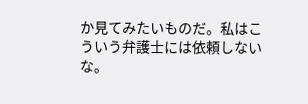か見てみたいものだ。私はこういう弁護士には依頼しないな。